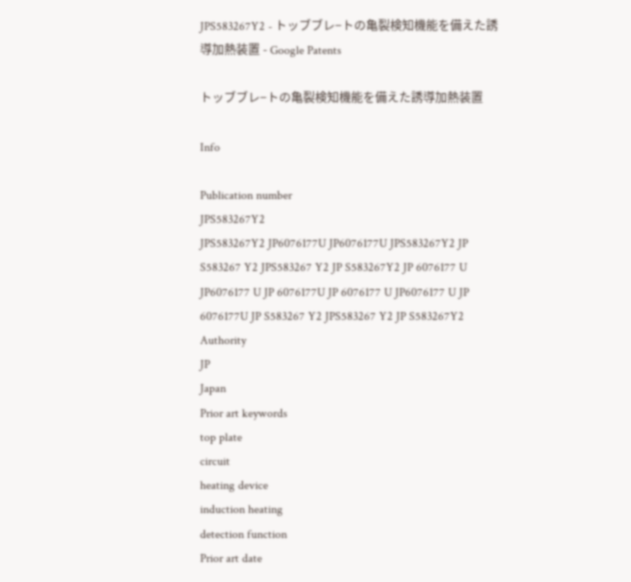JPS583267Y2 - トッブブレ−トの亀裂検知機能を備えた誘導加熱装置 - Google Patents

トッブブレ−トの亀裂検知機能を備えた誘導加熱装置

Info

Publication number
JPS583267Y2
JPS583267Y2 JP6076177U JP6076177U JPS583267Y2 JP S583267 Y2 JPS583267 Y2 JP S583267Y2 JP 6076177 U JP6076177 U JP 6076177U JP 6076177 U JP6076177 U JP 6076177U JP S583267 Y2 JPS583267 Y2 JP S583267Y2
Authority
JP
Japan
Prior art keywords
top plate
circuit
heating device
induction heating
detection function
Prior art date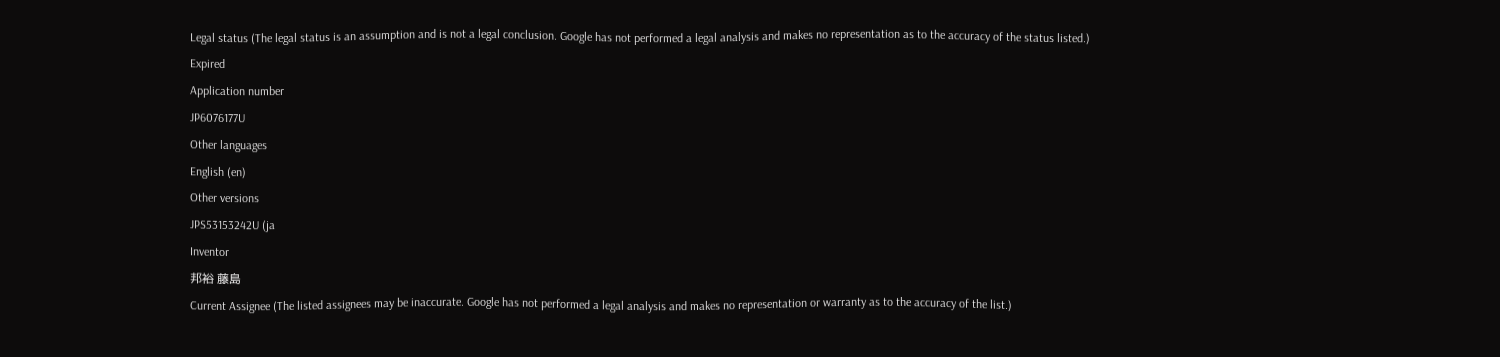Legal status (The legal status is an assumption and is not a legal conclusion. Google has not performed a legal analysis and makes no representation as to the accuracy of the status listed.)
Expired
Application number
JP6076177U
Other languages
English (en)
Other versions
JPS53153242U (ja
Inventor
邦裕 藤島
Current Assignee (The listed assignees may be inaccurate. Google has not performed a legal analysis and makes no representation or warranty as to the accuracy of the list.)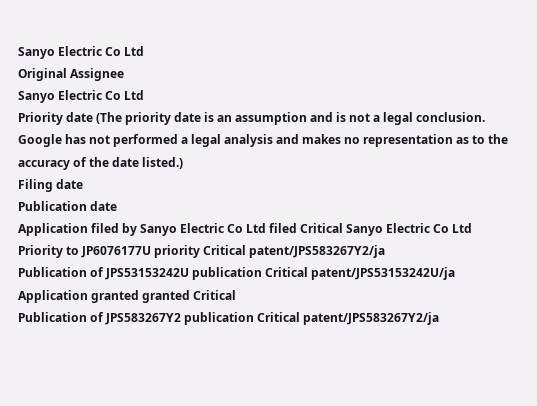Sanyo Electric Co Ltd
Original Assignee
Sanyo Electric Co Ltd
Priority date (The priority date is an assumption and is not a legal conclusion. Google has not performed a legal analysis and makes no representation as to the accuracy of the date listed.)
Filing date
Publication date
Application filed by Sanyo Electric Co Ltd filed Critical Sanyo Electric Co Ltd
Priority to JP6076177U priority Critical patent/JPS583267Y2/ja
Publication of JPS53153242U publication Critical patent/JPS53153242U/ja
Application granted granted Critical
Publication of JPS583267Y2 publication Critical patent/JPS583267Y2/ja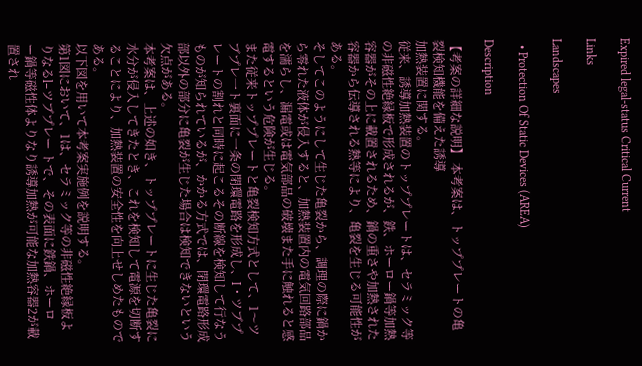Expired legal-status Critical Current

Links

Landscapes

  • Protection Of Static Devices (AREA)

Description

【考案の詳細な説明】 本考案は、トッププレートの亀裂検知機能を備えた誘導
加熱装置に関する。
従来、誘導加熱装置のトッププレートは、セラミック等
の非磁性絶縁板で形成されるが、鉄、ホーロー鍋等加熱
容器がその上に載置されるため、鍋の重さや加熱された
容器から伝導される熱等により、亀裂を生じる可能性が
ある。
そしてこのようにして生じた亀裂から、調理の際に鍋か
ら零れた液体が侵入すると、加熱装置内の電気回路部品
を濡らし、漏電或は電気部品の破壊また手に触れると感
電するという危険が生じる。
また従来トッププレートと亀裂検知方式として、1〜ツ
ブプレ一ト裏面に一条の閉環電路を形成し、I・ツブプ
レートの割れと同時に起こるその断線を検知して行なう
ものが知られているが、かかる方式では、閉環電路形成
部以外の部分に亀裂が生じた場合は検知できないという
欠点がある。
本考案は、上述の如き、トッププレートに生じた亀裂に
水分が侵入してきたとき、これを検知して電源を切断す
ることにより、加熱装置の安全性を向上せしめたもので
ある。
以下図を用いて本考案実施例を説明する。
第1図において、1は、セラミック等の非磁性絶縁板よ
りなるl−ツブプレー トで、その表面に鉄鍋、ホーロ
ー鍋等磁性体よりなり誘導加熱が可能な加熱容器2が載
置され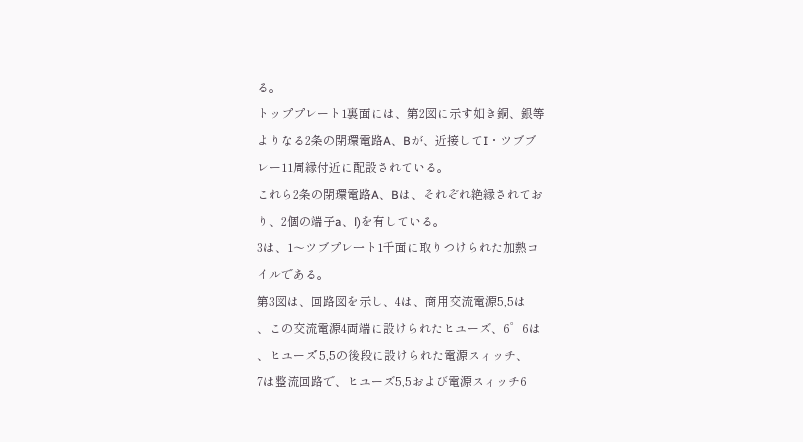る。
トッププレート1裏面には、第2図に示す如き銅、銀等
よりなる2条の閉環電路A、Bが、近接してI・ツブブ
レー11周縁付近に配設されている。
これら2条の閉環電路A、Bは、それぞれ絶縁されてお
り、2個の端子a、l)を有している。
3は、1〜ツブプレ一ト1千面に取りつけられた加熱コ
イルである。
第3図は、回路図を示し、4は、商用交流電源5,5は
、この交流電源4両端に設けられたヒユーズ、6゜6は
、ヒユーズ゛5,5の後段に設けられた電源スィッチ、
7は整流回路で、ヒユーズ5,5および電源スィッチ6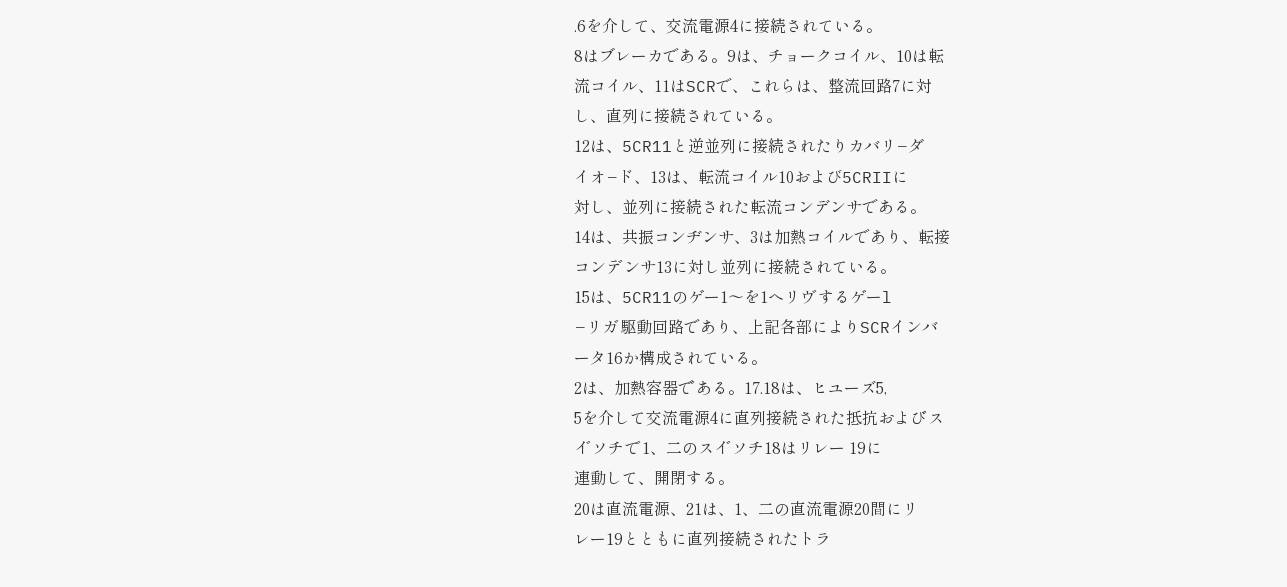.6を介して、交流電源4に接続されている。
8はブレーカである。9は、チョークコイル、10は転
流コイル、11はSCRで、これらは、整流回路7に対
し、直列に接続されている。
12は、5CR11と逆並列に接続されたりカバリ−ダ
イオ−ド、13は、転流コイル10および5CRIIに
対し、並列に接続された転流コンデンサである。
14は、共振コンヂンサ、3は加熱コイルであり、転接
コンテ゛ンサ13に対し並列に接続されている。
15は、5CR11のゲー1〜を1へリウ゛するゲーl
−リカ゛駆動回路であり、上記各部によりSCRインバ
ータ16か構成されている。
2は、加熱容器で゛ある。17.18は、ヒユーズ5,
5を介して交流電源4に直列接続された抵抗および゛ス
イ゛ソチて゛1、二のスイ゛ソチ18はリレー 19に
連動して、開閉する。
20は直流電源、21は、1、二の直流電源20間にリ
レー19とともに直列接続されたトラ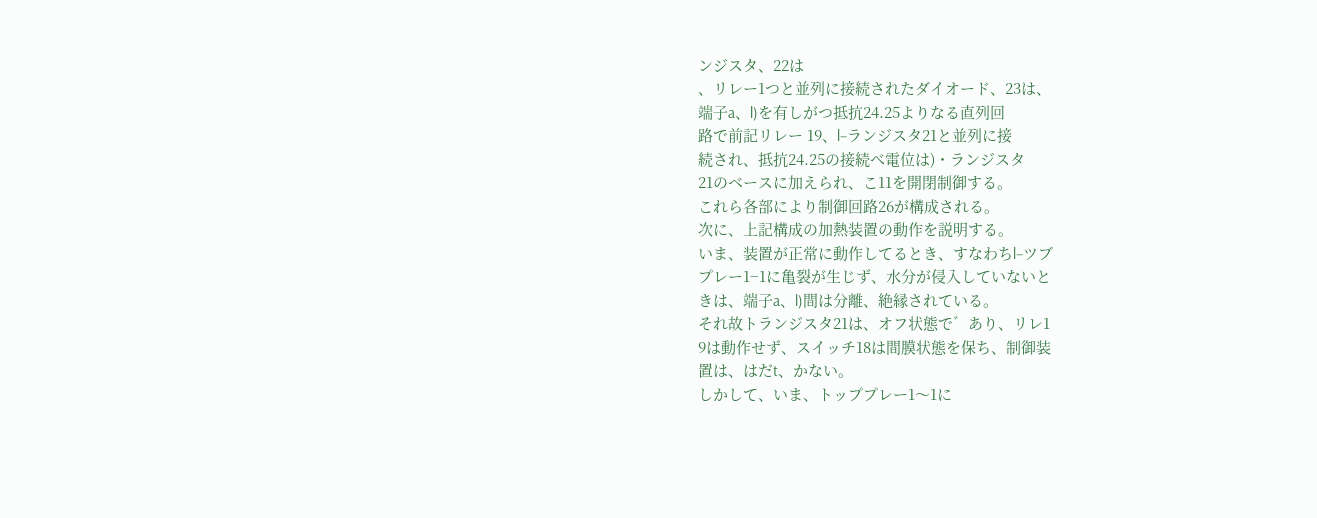ンジスタ、22は
、リレー1つと並列に接続されたダイオード、23は、
端子a、l)を有しがつ抵抗24.25よりなる直列回
路で前記リレー 19、l−ランジスタ21と並列に接
続され、抵抗24.25の接続べ電位は)・ランジスタ
21のベースに加えられ、こ11を開閉制御する。
これら各部により制御回路26が構成される。
次に、上記構成の加熱装置の動作を説明する。
いま、装置が正常に動作してるとき、すなわちl−ツブ
プレー1−1に亀裂が生じず、水分が侵入していないと
きは、端子a、l)間は分離、絶縁されている。
それ故トランジスタ21は、オフ状態で゛あり、リレ1
9は動作せず、スイッチ18は間膜状態を保ち、制御装
置は、はだt、かない。
しかして、いま、トッププレー1〜1に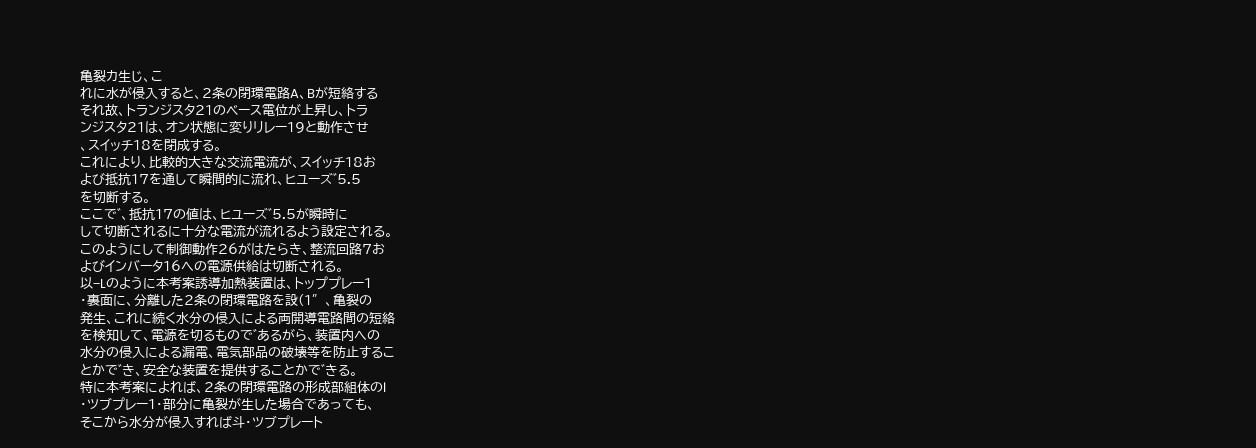亀裂カ生じ、こ
れに水が侵入すると、2条の閉環電路A、Bが短絡する
それ故、トランジスタ21のベース電位が上昇し、トラ
ンジスタ21は、オン状態に変りリレー19と動作させ
、スイッチ18を閉成する。
これにより、比較的大きな交流電流が、スイッチ18お
よび抵抗17を通して瞬間的に流れ、ヒユーズ゛5.5
を切断する。
ここで゛、抵抗17の値は、ヒユーズ゛5.5が瞬時に
して切断されるに十分な電流が流れるよう設定される。
このようにして制御動作26がはたらき、整流回路7お
よびインバータ16への電源供給は切断される。
以−Lのように本考案誘導加熱装置は、トッププレー1
・裏面に、分離した2条の閉環電路を設(1″、亀裂の
発生、これに続く水分の侵入による両開導電路間の短絡
を検知して、電源を切るもので゛あるがら、装置内への
水分の侵入による漏電、電気部品の破壊等を防止するこ
とかで゛き、安全な装置を提供することかで゛きる。
特に本考案によれば、2条の閉環電路の形成部組体のl
・ツブプレー1・部分に亀裂が生した場合であっても、
そこから水分が侵入すれば斗・ツブプレート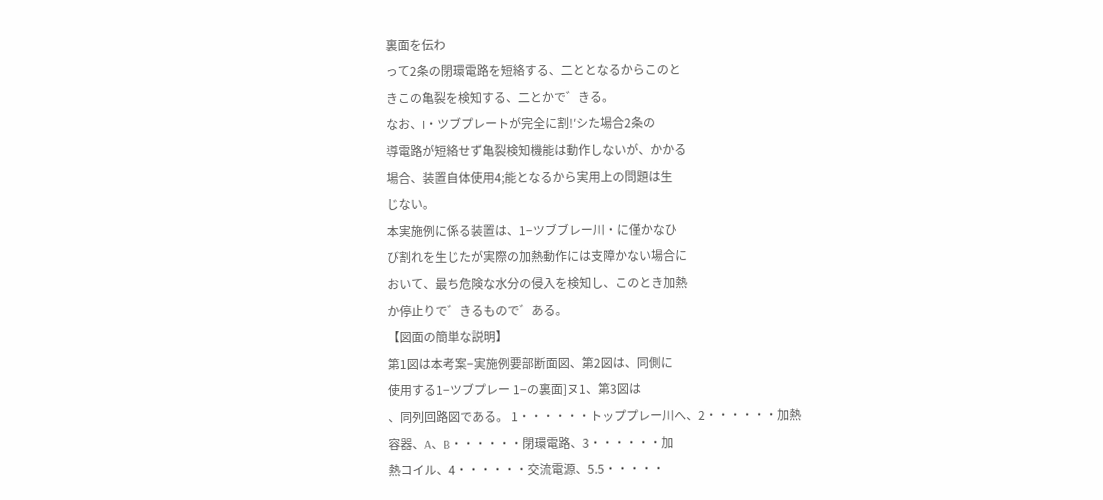裏面を伝わ
って2条の閉環電路を短絡する、二ととなるからこのと
きこの亀裂を検知する、二とかで゛きる。
なお、I・ツブプレートが完全に割!′シた場合2条の
導電路が短絡せず亀裂検知機能は動作しないが、かかる
場合、装置自体使用4;能となるから実用上の問題は生
じない。
本実施例に係る装置は、1−ツブブレー川・に僅かなひ
び割れを生じたが実際の加熱動作には支障かない場合に
おいて、最ち危険な水分の侵入を検知し、このとき加熱
か停止りで゛きるもので゛ある。
【図面の簡単な説明】
第1図は本考案−実施例要部断面図、第2図は、同側に
使用する1−ツブプレー 1−の裏面]ヌ1、第3図は
、同列回路図である。 1・・・・・・トッププレー川へ、2・・・・・・加熱
容器、A、B・・・・・・閉環電路、3・・・・・・加
熱コイル、4・・・・・・交流電源、5.5・・・・・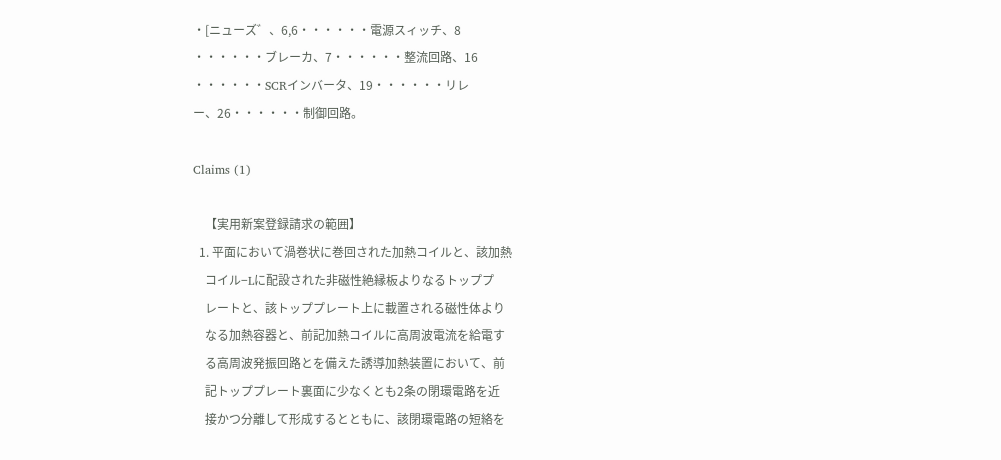・[ニューズ゛、6,6・・・・・・電源スィッチ、8
・・・・・・ブレーカ、7・・・・・・整流回路、16
・・・・・・SCRインバータ、19・・・・・・リレ
ー、26・・・・・・制御回路。

Claims (1)

    【実用新案登録請求の範囲】
  1. 平面において渦巻状に巻回された加熱コイルと、該加熱
    コイル−Lに配設された非磁性絶縁板よりなるトッププ
    レートと、該トッププレート上に載置される磁性体より
    なる加熱容器と、前記加熱コイルに高周波電流を給電す
    る高周波発振回路とを備えた誘導加熱装置において、前
    記トッププレート裏面に少なくとも2条の閉環電路を近
    接かつ分離して形成するとともに、該閉環電路の短絡を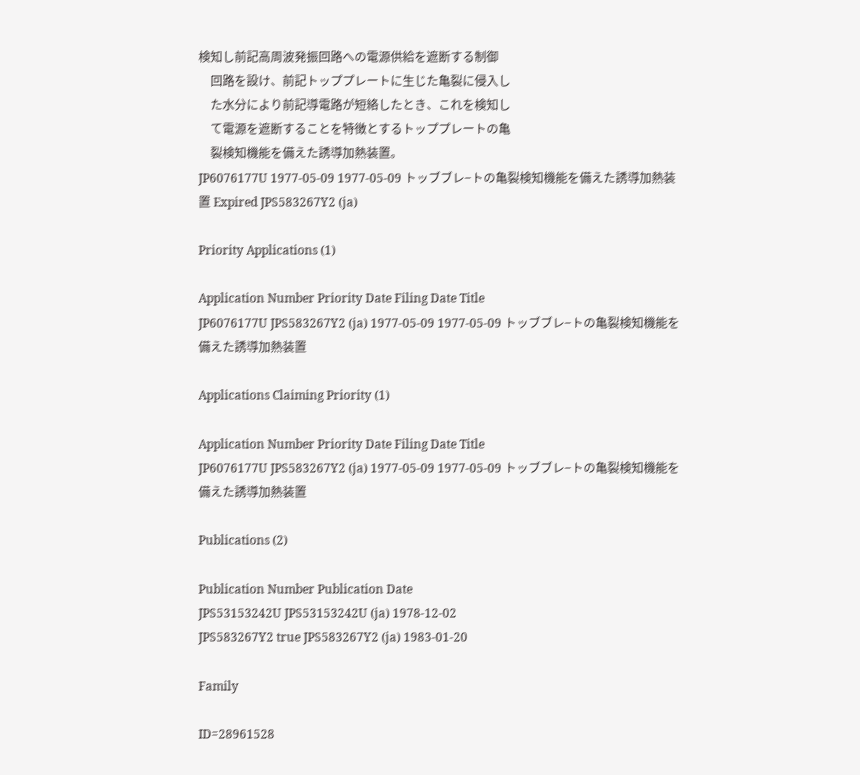検知し前記高周波発振回路への電源供給を遮断する制御
    回路を設け、前記トッププレートに生じた亀裂に侵入し
    た水分により前記導電路が短絡したとき、これを検知し
    て電源を遮断することを特徴とするトッププレートの亀
    裂検知機能を備えた誘導加熱装置。
JP6076177U 1977-05-09 1977-05-09 トッブブレ−トの亀裂検知機能を備えた誘導加熱装置 Expired JPS583267Y2 (ja)

Priority Applications (1)

Application Number Priority Date Filing Date Title
JP6076177U JPS583267Y2 (ja) 1977-05-09 1977-05-09 トッブブレ−トの亀裂検知機能を備えた誘導加熱装置

Applications Claiming Priority (1)

Application Number Priority Date Filing Date Title
JP6076177U JPS583267Y2 (ja) 1977-05-09 1977-05-09 トッブブレ−トの亀裂検知機能を備えた誘導加熱装置

Publications (2)

Publication Number Publication Date
JPS53153242U JPS53153242U (ja) 1978-12-02
JPS583267Y2 true JPS583267Y2 (ja) 1983-01-20

Family

ID=28961528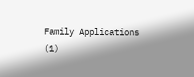Family Applications (1)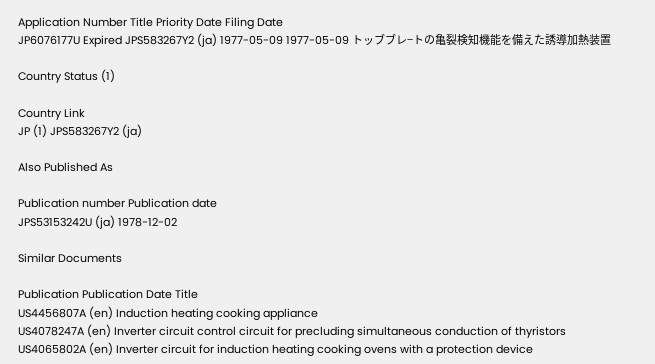Application Number Title Priority Date Filing Date
JP6076177U Expired JPS583267Y2 (ja) 1977-05-09 1977-05-09 トッブブレ−トの亀裂検知機能を備えた誘導加熱装置

Country Status (1)

Country Link
JP (1) JPS583267Y2 (ja)

Also Published As

Publication number Publication date
JPS53153242U (ja) 1978-12-02

Similar Documents

Publication Publication Date Title
US4456807A (en) Induction heating cooking appliance
US4078247A (en) Inverter circuit control circuit for precluding simultaneous conduction of thyristors
US4065802A (en) Inverter circuit for induction heating cooking ovens with a protection device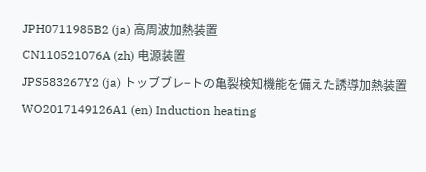JPH0711985B2 (ja) 高周波加熱装置
CN110521076A (zh) 电源装置
JPS583267Y2 (ja) トッブブレ−トの亀裂検知機能を備えた誘導加熱装置
WO2017149126A1 (en) Induction heating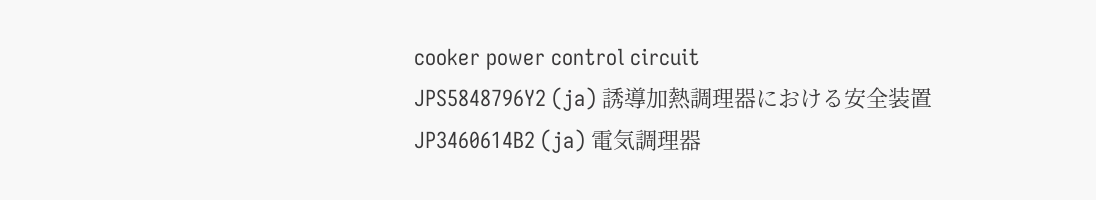cooker power control circuit
JPS5848796Y2 (ja) 誘導加熱調理器における安全装置
JP3460614B2 (ja) 電気調理器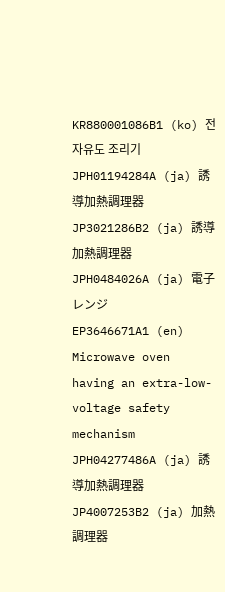KR880001086B1 (ko) 전자유도 조리기
JPH01194284A (ja) 誘導加熱調理器
JP3021286B2 (ja) 誘導加熱調理器
JPH0484026A (ja) 電子レンジ
EP3646671A1 (en) Microwave oven having an extra-low-voltage safety mechanism
JPH04277486A (ja) 誘導加熱調理器
JP4007253B2 (ja) 加熱調理器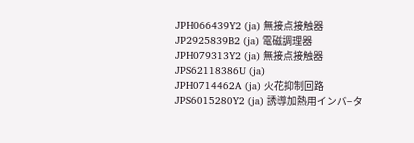JPH066439Y2 (ja) 無接点接触器
JP2925839B2 (ja) 電磁調理器
JPH079313Y2 (ja) 無接点接触器
JPS62118386U (ja)
JPH0714462A (ja) 火花抑制回路
JPS6015280Y2 (ja) 誘導加熱用インバ−タ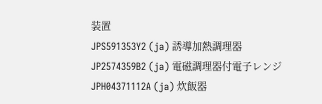装置
JPS591353Y2 (ja) 誘導加熱調理器
JP2574359B2 (ja) 電磁調理器付電子レンジ
JPH04371112A (ja) 炊飯器